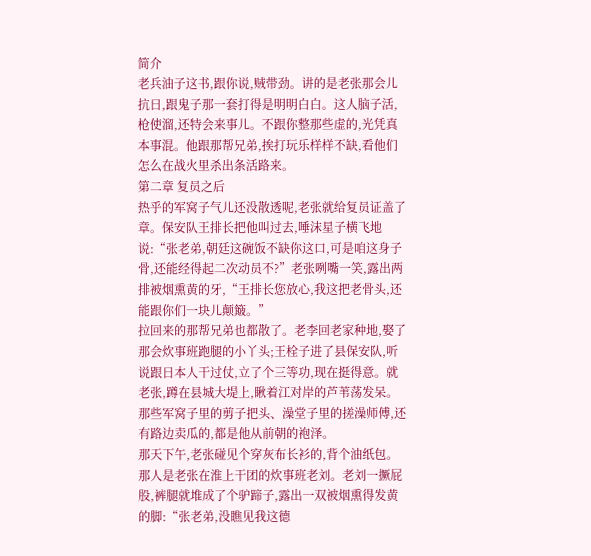简介
老兵油子这书,跟你说,贼带劲。讲的是老张那会儿抗日,跟鬼子那一套打得是明明白白。这人脑子活,枪使溜,还特会来事儿。不跟你整那些虚的,光凭真本事混。他跟那帮兄弟,挨打玩乐样样不缺,看他们怎么在战火里杀出条活路来。
第二章 复员之后
热乎的军窝子气儿还没散透呢,老张就给复员证盖了章。保安队王排长把他叫过去,唾沫星子横飞地说:“张老弟,朝廷这碗饭不缺你这口,可是咱这身子骨,还能经得起二次动员不?”老张咧嘴一笑,露出两排被烟熏黄的牙,“王排长您放心,我这把老骨头,还能跟你们一块儿颠簸。”
拉回来的那帮兄弟也都散了。老李回老家种地,娶了那会炊事班跑腿的小丫头;王栓子进了县保安队,听说跟日本人干过仗,立了个三等功,现在挺得意。就老张,蹲在县城大堤上,瞅着江对岸的芦苇荡发呆。那些军窝子里的剪子把头、澡堂子里的搓澡师傅,还有路边卖瓜的,都是他从前朝的袍泽。
那天下午,老张碰见个穿灰布长衫的,背个油纸包。那人是老张在淮上干团的炊事班老刘。老刘一撅屁股,裤腿就堆成了个驴蹄子,露出一双被烟熏得发黄的脚:“张老弟,没瞧见我这德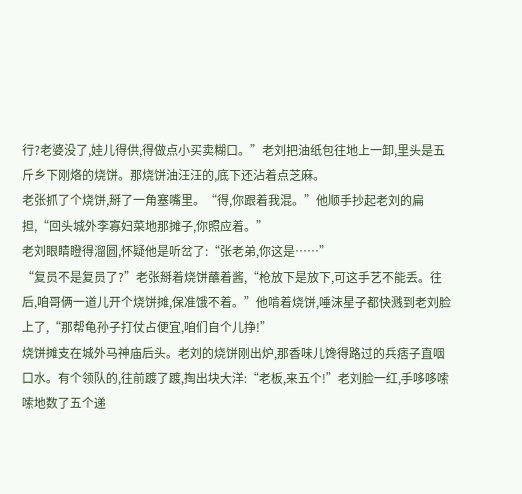行?老婆没了,娃儿得供,得做点小买卖糊口。”老刘把油纸包往地上一卸,里头是五斤乡下刚烙的烧饼。那烧饼油汪汪的,底下还沾着点芝麻。
老张抓了个烧饼,掰了一角塞嘴里。“得,你跟着我混。”他顺手抄起老刘的扁担,“回头城外李寡妇菜地那摊子,你照应着。”
老刘眼睛瞪得溜圆,怀疑他是听岔了:“张老弟,你这是……”
“复员不是复员了?”老张掰着烧饼蘸着酱,“枪放下是放下,可这手艺不能丢。往后,咱哥俩一道儿开个烧饼摊,保准饿不着。”他啃着烧饼,唾沫星子都快溅到老刘脸上了,“那帮龟孙子打仗占便宜,咱们自个儿挣!”
烧饼摊支在城外马神庙后头。老刘的烧饼刚出炉,那香味儿馋得路过的兵痞子直咽口水。有个领队的,往前踱了踱,掏出块大洋:“老板,来五个!”老刘脸一红,手哆哆嗦嗦地数了五个递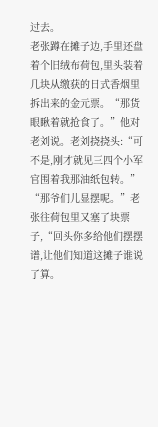过去。
老张蹲在摊子边,手里还盘着个旧绒布荷包,里头装着几块从缴获的日式香烟里拆出来的金元票。“那货眼瞅着就抢食了。”他对老刘说。老刘挠挠头:“可不是,刚才就见三四个小军官围着我那油纸包转。”
“那爷们儿显摆呢。”老张往荷包里又塞了块票子,“回头你多给他们摆摆谱,让他们知道这摊子谁说了算。